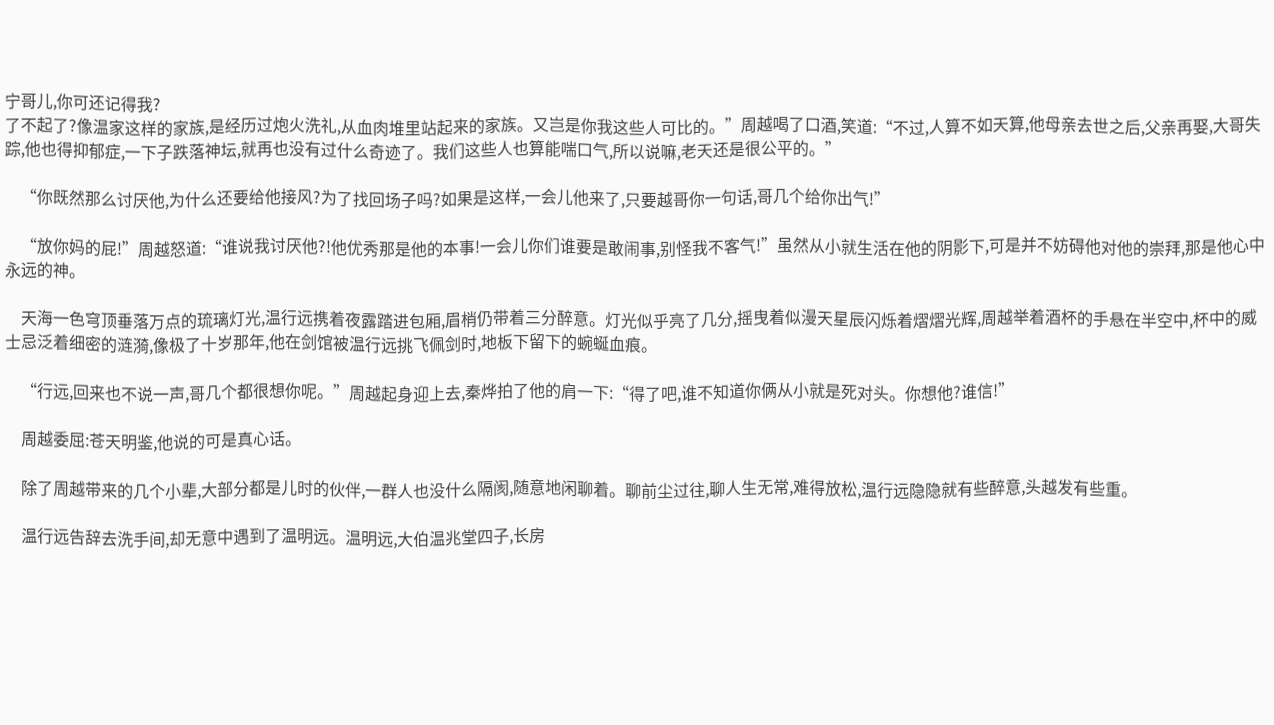宁哥儿,你可还记得我?
了不起了?像温家这样的家族,是经历过炮火洗礼,从血肉堆里站起来的家族。又岂是你我这些人可比的。”周越喝了口酒,笑道:“不过,人算不如天算,他母亲去世之后,父亲再娶,大哥失踪,他也得抑郁症,一下子跌落神坛,就再也没有过什么奇迹了。我们这些人也算能喘口气,所以说嘛,老天还是很公平的。”

    “你既然那么讨厌他,为什么还要给他接风?为了找回场子吗?如果是这样,一会儿他来了,只要越哥你一句话,哥几个给你出气!”

    “放你妈的屁!”周越怒道:“谁说我讨厌他?!他优秀那是他的本事!一会儿你们谁要是敢闹事,别怪我不客气!”虽然从小就生活在他的阴影下,可是并不妨碍他对他的崇拜,那是他心中永远的神。

    天海一色穹顶垂落万点的琉璃灯光,温行远携着夜露踏进包厢,眉梢仍带着三分醉意。灯光似乎亮了几分,摇曳着似漫天星辰闪烁着熠熠光辉,周越举着酒杯的手悬在半空中,杯中的威士忌泛着细密的涟漪,像极了十岁那年,他在剑馆被温行远挑飞佩剑时,地板下留下的蜿蜒血痕。

    “行远,回来也不说一声,哥几个都很想你呢。”周越起身迎上去,秦烨拍了他的肩一下:“得了吧,谁不知道你俩从小就是死对头。你想他?谁信!”

    周越委屈:苍天明鉴,他说的可是真心话。

    除了周越带来的几个小辈,大部分都是儿时的伙伴,一群人也没什么隔阂,随意地闲聊着。聊前尘过往,聊人生无常,难得放松,温行远隐隐就有些醉意,头越发有些重。

    温行远告辞去洗手间,却无意中遇到了温明远。温明远,大伯温兆堂四子,长房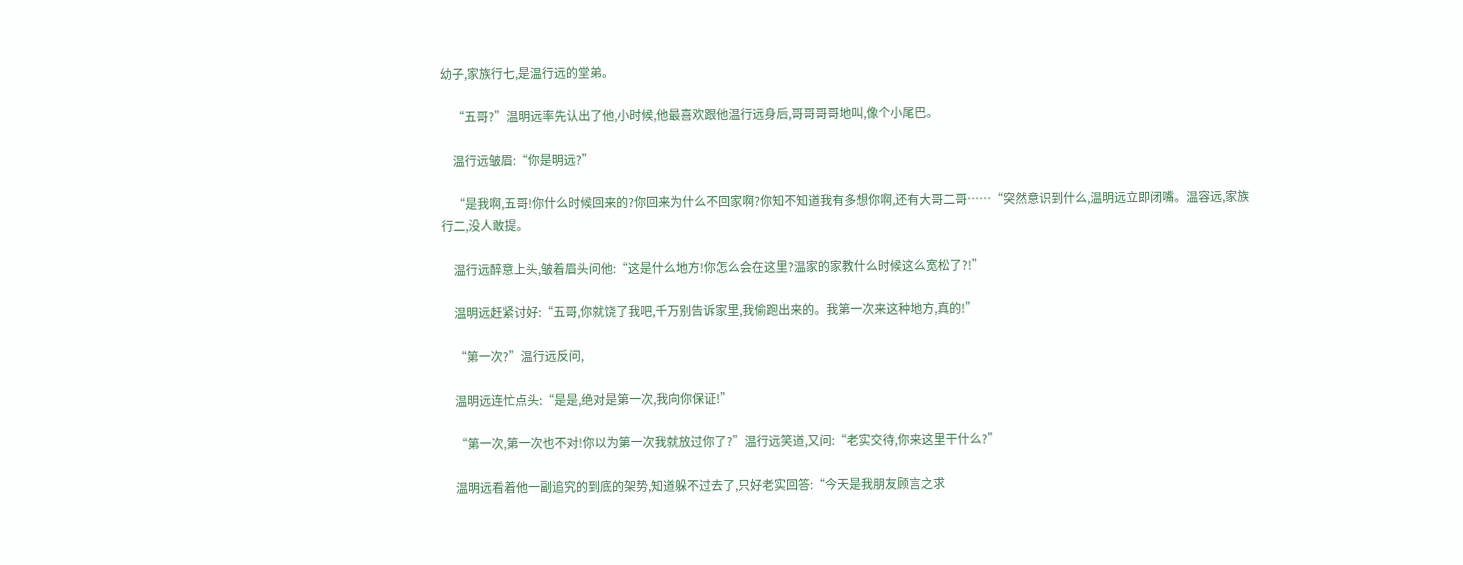幼子,家族行七,是温行远的堂弟。

    “五哥?”温明远率先认出了他,小时候,他最喜欢跟他温行远身后,哥哥哥哥地叫,像个小尾巴。

    温行远皱眉:“你是明远?”

    “是我啊,五哥!你什么时候回来的?你回来为什么不回家啊?你知不知道我有多想你啊,还有大哥二哥……“突然意识到什么,温明远立即闭嘴。温容远,家族行二,没人敢提。

    温行远醉意上头,皱着眉头问他:“这是什么地方!你怎么会在这里?温家的家教什么时候这么宽松了?!”

    温明远赶紧讨好:“五哥,你就饶了我吧,千万别告诉家里,我偷跑出来的。我第一次来这种地方,真的!”

    “第一次?”温行远反问,

    温明远连忙点头:“是是,绝对是第一次,我向你保证!”

    “第一次,第一次也不对!你以为第一次我就放过你了?”温行远笑道,又问:“老实交待,你来这里干什么?”

    温明远看着他一副追究的到底的架势,知道躲不过去了,只好老实回答:“今天是我朋友顾言之求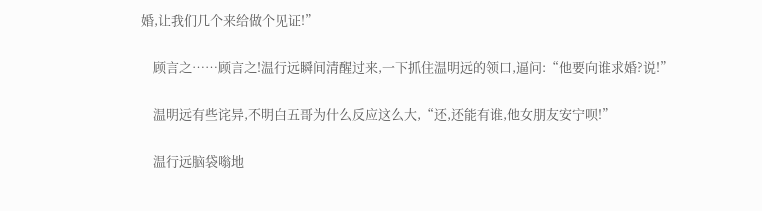婚,让我们几个来给做个见证!”

    顾言之……顾言之!温行远瞬间清醒过来,一下抓住温明远的领口,逼问:“他要向谁求婚?说!”

    温明远有些诧异,不明白五哥为什么反应这么大,“还,还能有谁,他女朋友安宁呗!”

    温行远脑袋嗡地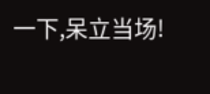一下,呆立当场!